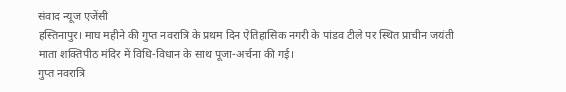संवाद न्यूज एजेंसी
हस्तिनापुर। माघ महीने की गुप्त नवरात्रि के प्रथम दिन ऐतिहासिक नगरी के पांडव टीले पर स्थित प्राचीन जयंती माता शक्तिपीठ मंदिर में विधि-विधान के साथ पूजा-अर्चना की गई।
गुप्त नवरात्रि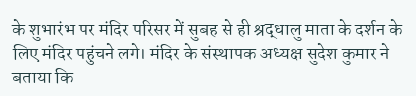के शुभारंभ पर मंदिर परिसर में सुबह से ही श्रद्धालु माता के दर्शन के लिए मंदिर पहुंचने लगे। मंदिर के संस्थापक अध्यक्ष सुदेश कुमार ने बताया कि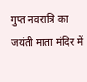गुप्त नवरात्रि का जयंती माता मंदिर में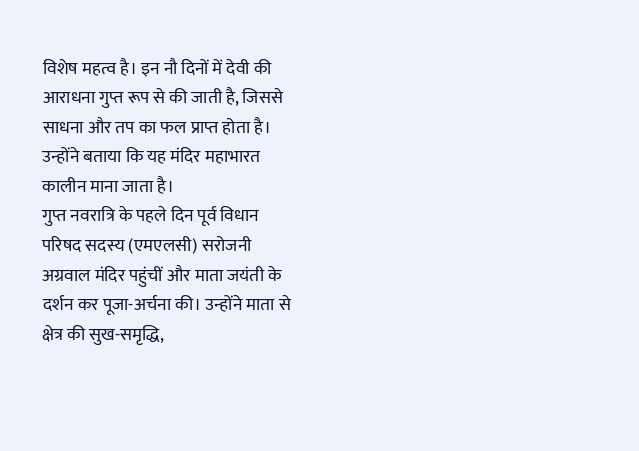विशेष महत्व है। इन नौ दिनों में देवी की आराधना गुप्त रूप से की जाती है, जिससे साधना और तप का फल प्राप्त होता है। उन्होंने बताया कि यह मंदिर महाभारत कालीन माना जाता है।
गुप्त नवरात्रि के पहले दिन पूर्व विधान परिषद सदस्य (एमएलसी) सरोजनी अग्रवाल मंदिर पहुंचीं और माता जयंती के दर्शन कर पूजा-अर्चना की। उन्होंने माता से क्षेत्र की सुख-समृद्धि,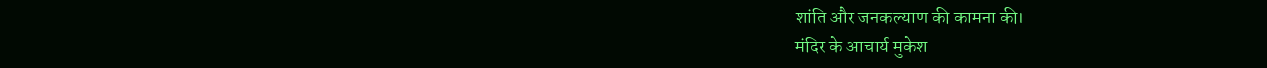शांति और जनकल्याण की कामना की।
मंदिर के आचार्य मुकेश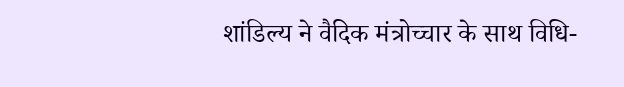शांडिल्य ने वैदिक मंत्रोच्चार के साथ विधि-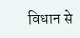विधान से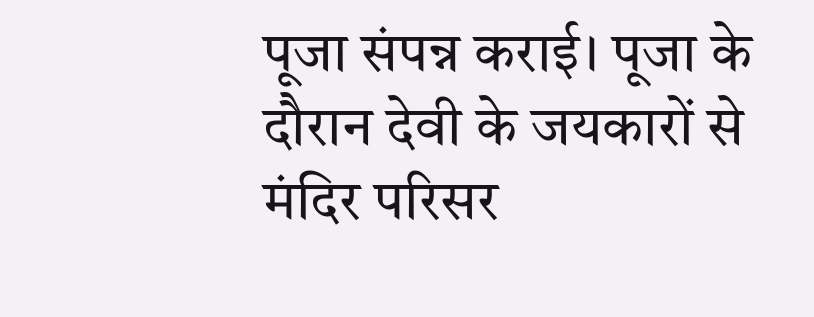पूजा संपन्न कराई। पूजा के दौरान देवी के जयकारों से मंदिर परिसर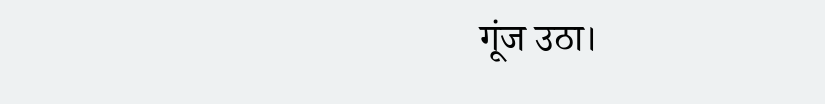गूंज उठा।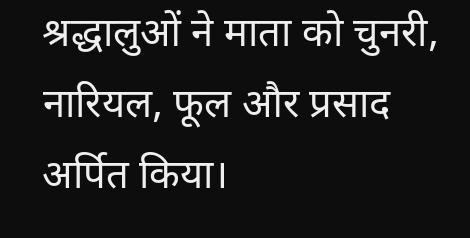श्रद्धालुओं ने माता को चुनरी, नारियल, फूल और प्रसाद अर्पित किया।